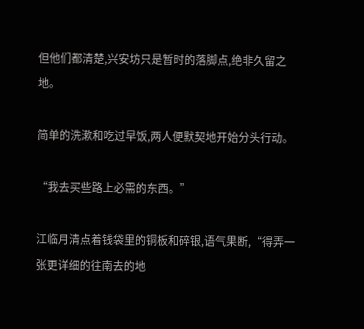但他们都清楚,兴安坊只是暂时的落脚点,绝非久留之地。

简单的洗漱和吃过早饭,两人便默契地开始分头行动。

“我去买些路上必需的东西。”

江临月清点着钱袋里的铜板和碎银,语气果断,“得弄一张更详细的往南去的地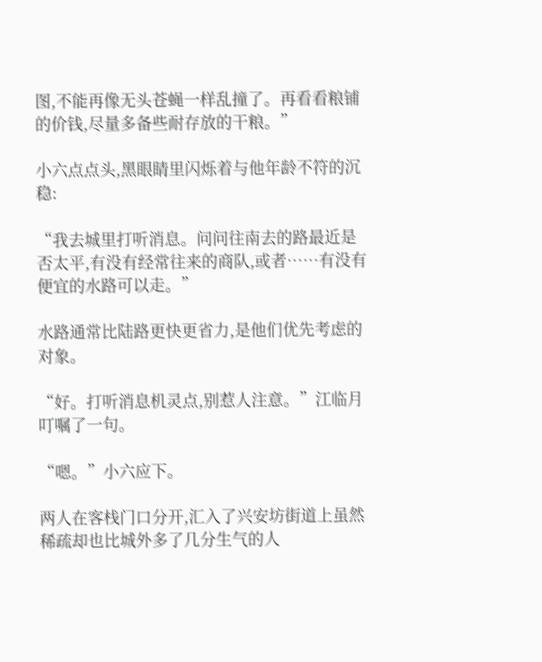图,不能再像无头苍蝇一样乱撞了。再看看粮铺的价钱,尽量多备些耐存放的干粮。”

小六点点头,黑眼睛里闪烁着与他年龄不符的沉稳:

“我去城里打听消息。问问往南去的路最近是否太平,有没有经常往来的商队,或者……有没有便宜的水路可以走。”

水路通常比陆路更快更省力,是他们优先考虑的对象。

“好。打听消息机灵点,别惹人注意。”江临月叮嘱了一句。

“嗯。”小六应下。

两人在客栈门口分开,汇入了兴安坊街道上虽然稀疏却也比城外多了几分生气的人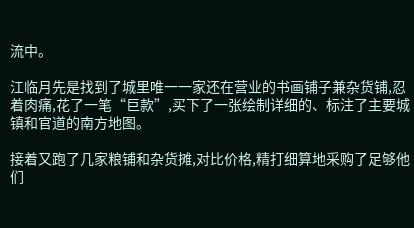流中。

江临月先是找到了城里唯一一家还在营业的书画铺子兼杂货铺,忍着肉痛,花了一笔“巨款”,买下了一张绘制详细的、标注了主要城镇和官道的南方地图。

接着又跑了几家粮铺和杂货摊,对比价格,精打细算地采购了足够他们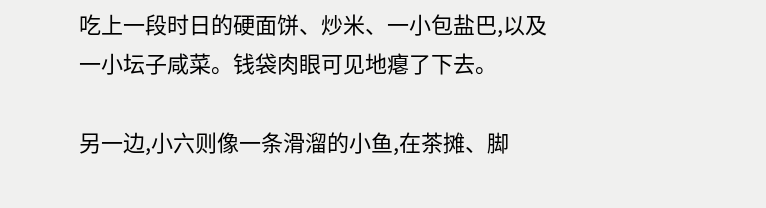吃上一段时日的硬面饼、炒米、一小包盐巴,以及一小坛子咸菜。钱袋肉眼可见地瘪了下去。

另一边,小六则像一条滑溜的小鱼,在茶摊、脚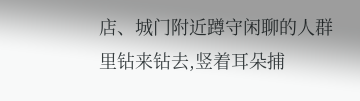店、城门附近蹲守闲聊的人群里钻来钻去,竖着耳朵捕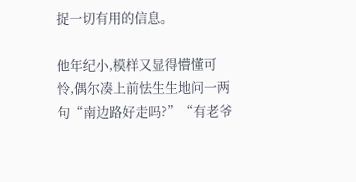捉一切有用的信息。

他年纪小,模样又显得懵懂可怜,偶尔凑上前怯生生地问一两句“南边路好走吗?”“有老爷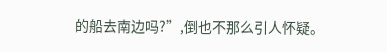的船去南边吗?”,倒也不那么引人怀疑。